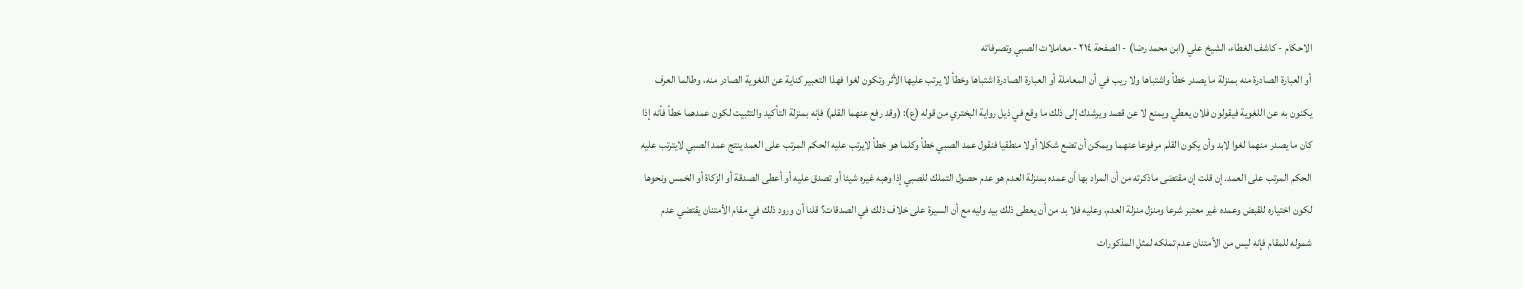الاحكام - كاشف الغطاء، الشيخ علي (ابن محمد رضا) - الصفحة ٢١٤ - معاملات الصبي وتصرفاته
أو العبارة الصادرة منه بمنزلة ما يصدر خطأ واشتباها ولا ريب في أن المعاملة أو العبارة الصادرة اشتباها وخطأ لا يرتب عليها الأثر وتكون لغوا فهذا التعبير كناية عن اللغوية الصادر منه، وطالما العرف يكنون به عن اللغوية فيقولون فلان يعطي ويمنع لا عن قصد ويرشدك إلى ذلك ما وقع في ذيل رواية البختري من قوله (ع): (وقد رفع عنهما القلم) فإنه بمنزلة التأكيد والتثبيت لكون عمدهما خطأ فأنه إذا كان ما يصدر منهما لغوا لابد وأن يكون القلم مرفوعا عنهما ويمكن أن تضع شكلا أولا منطقيا فنقول عمد الصبي خطأ وكلما هو خطأ لايرتب عليه الحكم المرتب على العمد ينتج عمد الصبي لايترتب عليه الحكم المرتب على العمد. إن قلت إن مقتضى ماذكرته من أن المراد بها أن عمده بمنزلة العدم هو عدم حصول التملك للصبي إذا وهبه غيره شيئا أو تصدق عليه أو أعطى الصدقة أو الزكاة أو الخمس ونحوها لكون اختياره للقبض وعمده غير معتبر شرعا ومنزل منزلة العدم، وعليه فلا بد من أن يعطى ذلك بيد وليه مع أن السيرة على خلاف ذلك في الصدقات؟ قلنا أن ورود ذلك في مقام الأمتنان يقتضي عدم شموله للمقام فإنه ليس من الأمتنان عدم تملكه لمثل المذكورات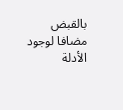بالقبض مضافا لوجود الأدلة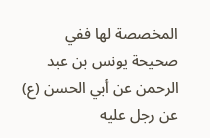المخصصة لها ففي صحيحة يونس بن عبد الرحمن عن أبي الحسن (ع) عن رجل عليه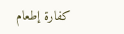كفارة إطعام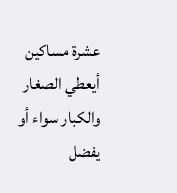عشرة مساكين أيعطي الصغار والكبار سواء أو يفضل